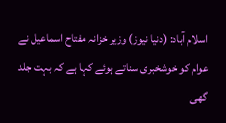اسلام آباد: (دنیا نیوز) وزیر خزانہ مفتاح اسماعیل نے عوام کو خوشخبری سناتے ہوئے کہا ہے کہ بہت جلد گھی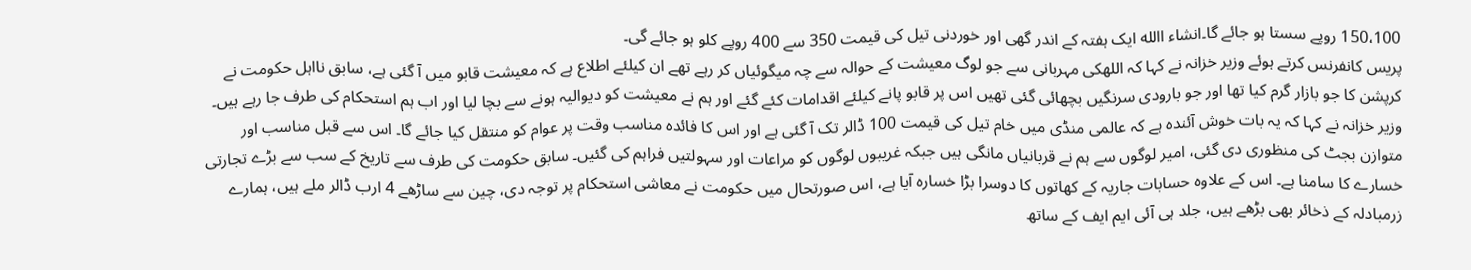150،100 روپے سستا ہو جائے گا۔انشاء االله ایک ہفتہ کے اندر گھی اور خوردنی تیل کی قیمت 350 سے 400 روپے کلو ہو جائے گی۔
پریس کانفرنس کرتے ہوئے وزیر خزانہ نے کہا کہ اللهکی مہربانی سے جو لوگ معیشت کے حوالہ سے چہ میگوئیاں کر رہے تھے ان کیلئے اطلاع ہے کہ معیشت قابو میں آ گئی ہے، سابق نااہل حکومت نے کرپشن کا جو بازار گرم کیا تھا اور جو بارودی سرنگیں بچھائی گئی تھیں اس پر قابو پانے کیلئے اقدامات کئے گئے اور ہم نے معیشت کو دیوالیہ ہونے سے بچا لیا اور اب ہم استحکام کی طرف جا رہے ہیں۔
وزیر خزانہ نے کہا کہ یہ بات خوش آئندہ ہے کہ عالمی منڈی میں خام تیل کی قیمت 100 ڈالر تک آ گئی ہے اور اس کا فائدہ مناسب وقت پر عوام کو منتقل کیا جائے گا۔ اس سے قبل مناسب اور متوازن بجٹ کی منظوری دی گئی، امیر لوگوں سے ہم نے قربانیاں مانگی ہیں جبکہ غریبوں لوگوں کو مراعات اور سہولتیں فراہم کی گئیں۔ سابق حکومت کی طرف سے تاریخ کے سب سے بڑے تجارتی خسارے کا سامنا ہے۔ اس کے علاوہ حسابات جاریہ کے کھاتوں کا دوسرا بڑا خسارہ آیا ہے، اس صورتحال میں حکومت نے معاشی استحکام پر توجہ دی، چین سے ساڑھے 4 ارب ڈالر ملے ہیں، ہمارے زرمبادلہ کے ذخائر بھی بڑھے ہیں، جلد ہی آئی ایم ایف کے ساتھ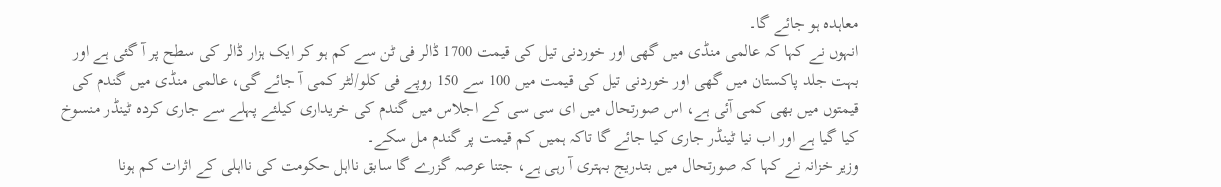معاہدہ ہو جائے گا۔
انہوں نے کہا کہ عالمی منڈی میں گھی اور خوردنی تیل کی قیمت 1700 ڈالر فی ٹن سے کم ہو کر ایک ہزار ڈالر کی سطح پر آ گئی ہے اور بہت جلد پاکستان میں گھی اور خوردنی تیل کی قیمت میں 100 سے 150 روپے فی کلو/لٹر کمی آ جائے گی، عالمی منڈی میں گندم کی قیمتوں میں بھی کمی آئی ہے، اس صورتحال میں ای سی سی کے اجلاس میں گندم کی خریداری کیلئے پہلے سے جاری کردہ ٹینڈر منسوخ کیا گیا ہے اور اب نیا ٹینڈر جاری کیا جائے گا تاکہ ہمیں کم قیمت پر گندم مل سکے۔
وزیر خزانہ نے کہا کہ صورتحال میں بتدریج بہتری آ رہی ہے، جتنا عرصہ گزرے گا سابق نااہل حکومت کی نااہلی کے اثرات کم ہونا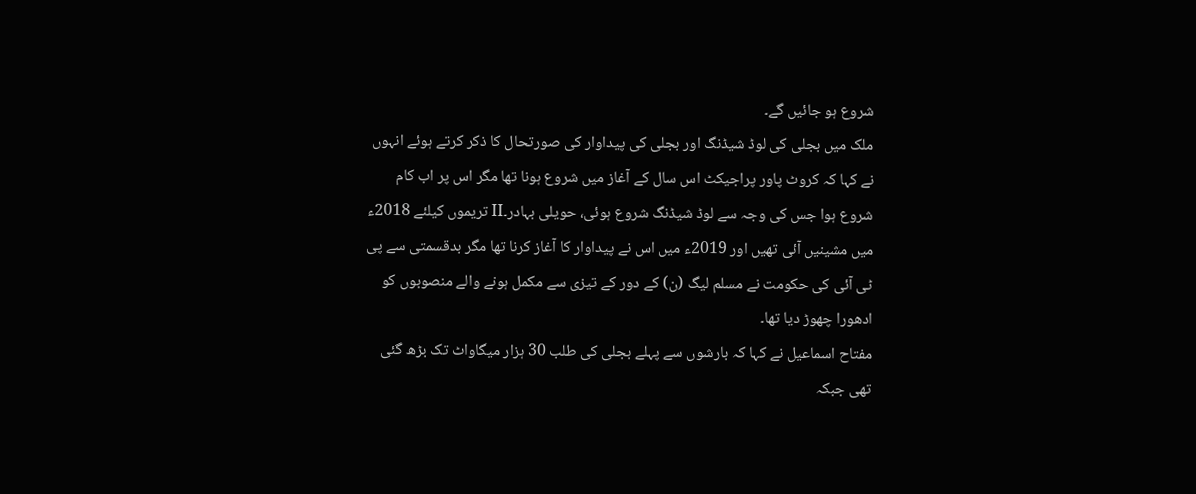شروع ہو جائیں گے۔
ملک میں بجلی کی لوڈ شیڈنگ اور بجلی کی پیداوار کی صورتحال کا ذکر کرتے ہوئے انہوں نے کہا کہ کروٹ پاور پراجیکٹ اس سال کے آغاز میں شروع ہونا تھا مگر اس پر اب کام شروع ہوا جس کی وجہ سے لوڈ شیڈنگ شروع ہوئی، حویلی بہادر۔II تریموں کیلئے 2018ء میں مشینیں آئی تھیں اور 2019ء میں اس نے پیداوار کا آغاز کرنا تھا مگر بدقسمتی سے پی ٹی آئی کی حکومت نے مسلم لیگ (ن) کے دور کے تیزی سے مکمل ہونے والے منصوبوں کو ادھورا چھوڑ دیا تھا۔
مفتاح اسماعیل نے کہا کہ بارشوں سے پہلے بجلی کی طلب 30 ہزار میگاواٹ تک بڑھ گئی تھی جبکہ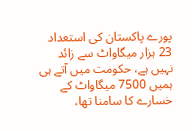پورے پاکستان کی استعداد 23 ہزار میگاواٹ سے زائد نہیں ہے، حکومت میں آتے ہی ہمیں 7500 میگاواٹ کے خسارے کا سامنا تھا،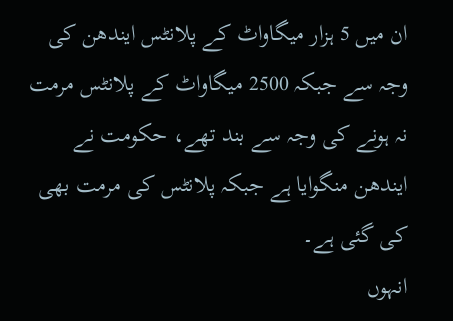ان میں 5 ہزار میگاواٹ کے پلانٹس ایندھن کی وجہ سے جبکہ 2500 میگاواٹ کے پلانٹس مرمت نہ ہونے کی وجہ سے بند تھے، حکومت نے ایندھن منگوایا ہے جبکہ پلانٹس کی مرمت بھی کی گئی ہے۔
انہوں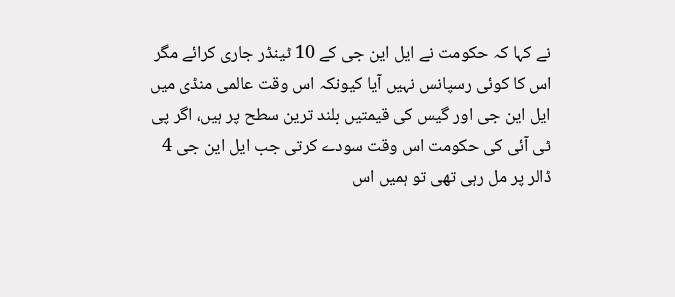نے کہا کہ حکومت نے ایل این جی کے 10 ٹینڈر جاری کرائے مگر اس کا کوئی رسپانس نہیں آیا کیونکہ اس وقت عالمی منڈی میں ایل این جی اور گیس کی قیمتیں بلند ترین سطح پر ہیں، اگر پی ٹی آئی کی حکومت اس وقت سودے کرتی جب ایل این جی 4 ڈالر پر مل رہی تھی تو ہمیں اس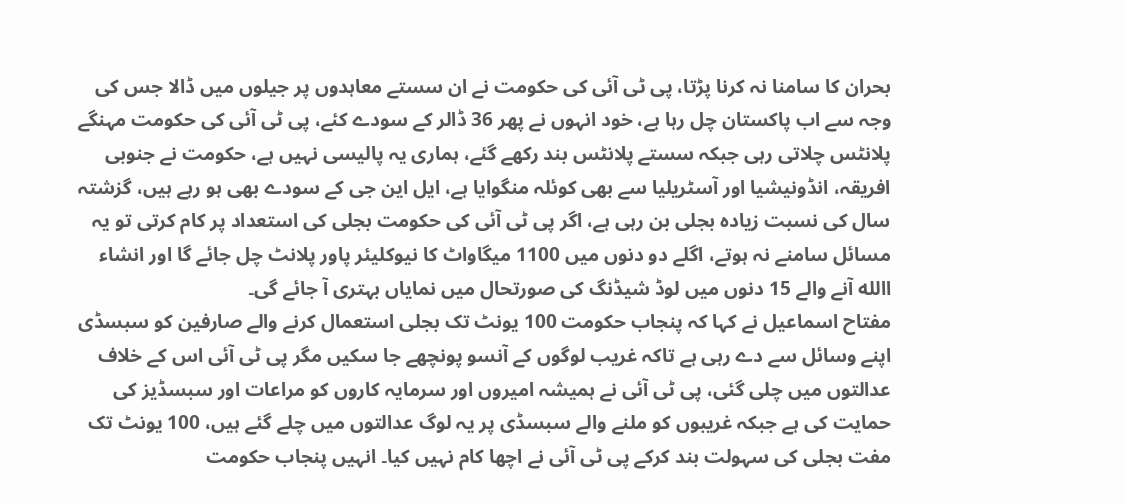بحران کا سامنا نہ کرنا پڑتا، پی ٹی آئی کی حکومت نے ان سستے معاہدوں پر جیلوں میں ڈالا جس کی وجہ سے اب پاکستان چل رہا ہے، خود انہوں نے پھر 36 ڈالر کے سودے کئے، پی ٹی آئی کی حکومت مہنگے پلانٹس چلاتی رہی جبکہ سستے پلانٹس بند رکھے گئے، ہماری یہ پالیسی نہیں ہے، حکومت نے جنوبی افریقہ، انڈونیشیا اور آسٹریلیا سے بھی کوئلہ منگوایا ہے، ایل این جی کے سودے بھی ہو رہے ہیں، گزشتہ سال کی نسبت زیادہ بجلی بن رہی ہے، اگر پی ٹی آئی کی حکومت بجلی کی استعداد پر کام کرتی تو یہ مسائل سامنے نہ ہوتے، اگلے دو دنوں میں 1100 میگاواٹ کا نیوکلیئر پاور پلانٹ چل جائے گا اور انشاء االله آنے والے 15 دنوں میں لوڈ شیڈنگ کی صورتحال میں نمایاں بہتری آ جائے گی۔
مفتاح اسماعیل نے کہا کہ پنجاب حکومت 100 یونٹ تک بجلی استعمال کرنے والے صارفین کو سبسڈی اپنے وسائل سے دے رہی ہے تاکہ غریب لوگوں کے آنسو پونچھے جا سکیں مگر پی ٹی آئی اس کے خلاف عدالتوں میں چلی گئی، پی ٹی آئی نے ہمیشہ امیروں اور سرمایہ کاروں کو مراعات اور سبسڈیز کی حمایت کی ہے جبکہ غریبوں کو ملنے والے سبسڈی پر یہ لوگ عدالتوں میں چلے گئے ہیں، 100 یونٹ تک مفت بجلی کی سہولت بند کرکے پی ٹی آئی نے اچھا کام نہیں کیا۔ انہیں پنجاب حکومت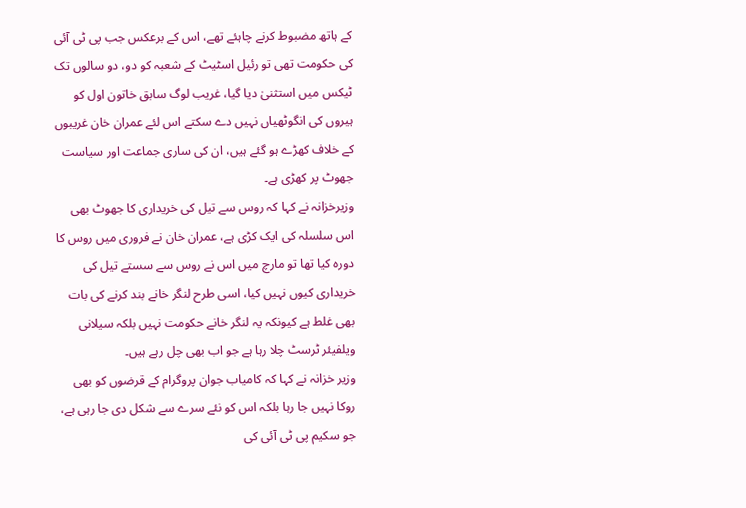کے ہاتھ مضبوط کرنے چاہئے تھے، اس کے برعکس جب پی ٹی آئی کی حکومت تھی تو رئیل اسٹیٹ کے شعبہ کو دو، دو سالوں تک ٹیکس میں استثنیٰ دیا گیا، غریب لوگ سابق خاتون اول کو ہیروں کی انگوٹھیاں نہیں دے سکتے اس لئے عمران خان غریبوں کے خلاف کھڑے ہو گئے ہیں، ان کی ساری جماعت اور سیاست جھوٹ پر کھڑی ہے۔
وزیرخزانہ نے کہا کہ روس سے تیل کی خریداری کا جھوٹ بھی اس سلسلہ کی ایک کڑی ہے، عمران خان نے فروری میں روس کا دورہ کیا تھا تو مارچ میں اس نے روس سے سستے تیل کی خریداری کیوں نہیں کیا، اسی طرح لنگر خانے بند کرنے کی بات بھی غلط ہے کیونکہ یہ لنگر خانے حکومت نہیں بلکہ سیلانی ویلفیئر ٹرسٹ چلا رہا ہے جو اب بھی چل رہے ہیں۔
وزیر خزانہ نے کہا کہ کامیاب جوان پروگرام کے قرضوں کو بھی روکا نہیں جا رہا بلکہ اس کو نئے سرے سے شکل دی جا رہی ہے، جو سکیم پی ٹی آئی کی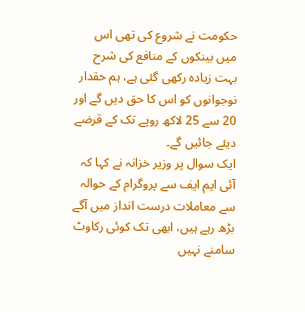حکومت نے شروع کی تھی اس میں بینکوں کے منافع کی شرح بہت زیادہ رکھی گئی ہے، ہم حقدار نوجوانوں کو اس کا حق دیں گے اور 20 سے 25 لاکھ روپے تک کے قرضے دیئے جائیں گے۔
ایک سوال پر وزیر خزانہ نے کہا کہ آئی ایم ایف سے پروگرام کے حوالہ سے معاملات درست انداز میں آگے بڑھ رہے ہیں، ابھی تک کوئی رکاوٹ سامنے نہیں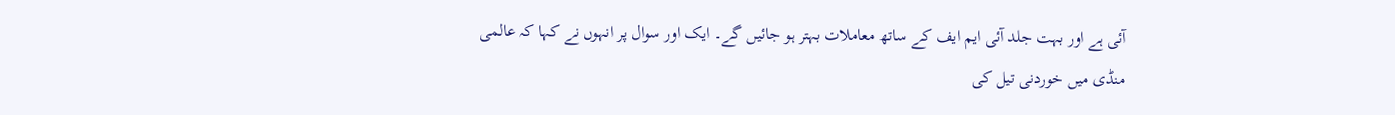آئی ہے اور بہت جلد آئی ایم ایف کے ساتھ معاملات بہتر ہو جائیں گے۔ ایک اور سوال پر انہوں نے کہا کہ عالمی منڈی میں خوردنی تیل کی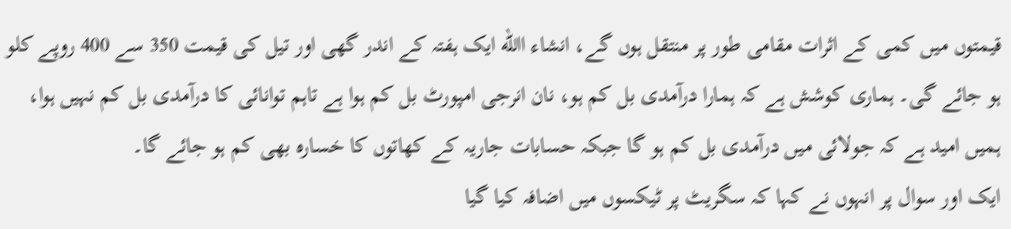قیمتوں میں کمی کے اثرات مقامی طور پر منتقل ہوں گے، انشاء االله ایک ہفتہ کے اندر گھی اور تیل کی قیمت 350 سے 400 روپے کلو ہو جائے گی۔ ہماری کوشش ہے کہ ہمارا درآمدی بل کم ہو، نان انرجی امپورٹ بل کم ہوا ہے تاہم توانائی کا درآمدی بل کم نہیں ہوا، ہمیں امید ہے کہ جولائی میں درآمدی بل کم ہو گا جبکہ حسابات جاریہ کے کھاتوں کا خسارہ بھی کم ہو جائے گا۔
ایک اور سوال پر انہوں نے کہا کہ سگریٹ پر ٹیکسوں میں اضافہ کیا گیا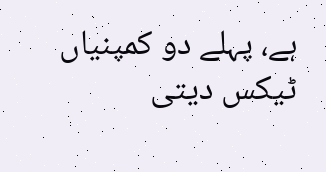ہے، پہلے دو کمپنیاں ٹیکس دیتی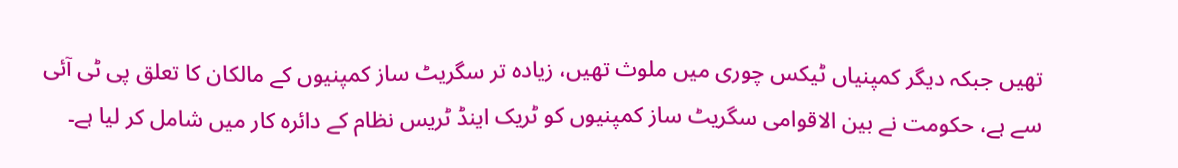تھیں جبکہ دیگر کمپنیاں ٹیکس چوری میں ملوث تھیں، زیادہ تر سگریٹ ساز کمپنیوں کے مالکان کا تعلق پی ٹی آئی سے ہے، حکومت نے بین الاقوامی سگریٹ ساز کمپنیوں کو ٹریک اینڈ ٹریس نظام کے دائرہ کار میں شامل کر لیا ہے۔